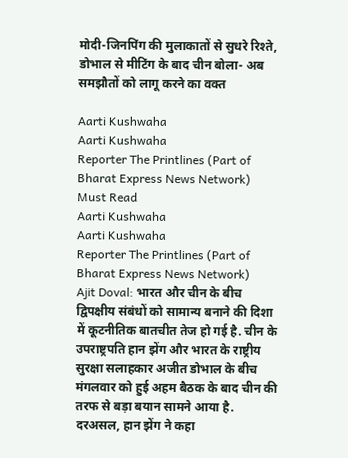मोदी-जिनपिंग की मुलाकातों से सुधरे रिश्ते, डोभाल से मीटिंग के बाद चीन बोला- अब समझौतों को लागू करने का वक्त

Aarti Kushwaha
Aarti Kushwaha
Reporter The Printlines (Part of Bharat Express News Network)
Must Read
Aarti Kushwaha
Aarti Kushwaha
Reporter The Printlines (Part of Bharat Express News Network)
Ajit Doval: भारत और चीन के बीच द्विपक्षीय संबंधों को सामान्य बनाने की दिशा में कूटनीतिक बातचीत तेज हो गई है. चीन के उपराष्ट्रपति हान झेंग और भारत के राष्ट्रीय सुरक्षा सलाहकार अजीत डोभाल के बीच मंगलवार को हुई अहम बैठक के बाद चीन की तरफ से बड़ा बयान सामने आया है. दरअसल, हान झेंग ने कहा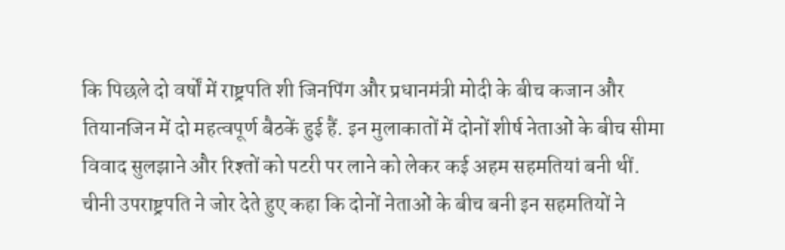कि पिछले दो वर्षों में राष्ट्रपति शी जिनपिंग और प्रधानमंत्री मोदी के बीच कजान और तियानजिन में दो महत्वपूर्ण बैठकें हुई हैं. इन मुलाकातों में दोनों शीर्ष नेताओं के बीच सीमा विवाद सुलझाने और रिश्तों को पटरी पर लाने को लेकर कई अहम सहमतियां बनी थीं.
चीनी उपराष्ट्रपति ने जोर देते हुए कहा कि दोनों नेताओं के बीच बनी इन सहमतियों ने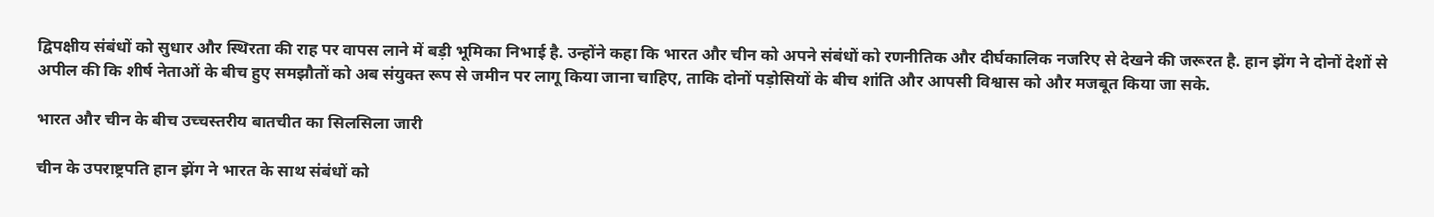द्विपक्षीय संबंधों को सुधार और स्थिरता की राह पर वापस लाने में बड़ी भूमिका निभाई है. उन्होंने कहा कि भारत और चीन को अपने संबंधों को रणनीतिक और दीर्घकालिक नजरिए से देखने की जरूरत है. हान झेंग ने दोनों देशों से अपील की कि शीर्ष नेताओं के बीच हुए समझौतों को अब संयुक्त रूप से जमीन पर लागू किया जाना चाहिए, ताकि दोनों पड़ोसियों के बीच शांति और आपसी विश्वास को और मजबूत किया जा सके.

भारत और चीन के बीच उच्चस्तरीय बातचीत का सिलसिला जारी

चीन के उपराष्ट्रपति हान झेंग ने भारत के साथ संबंधों को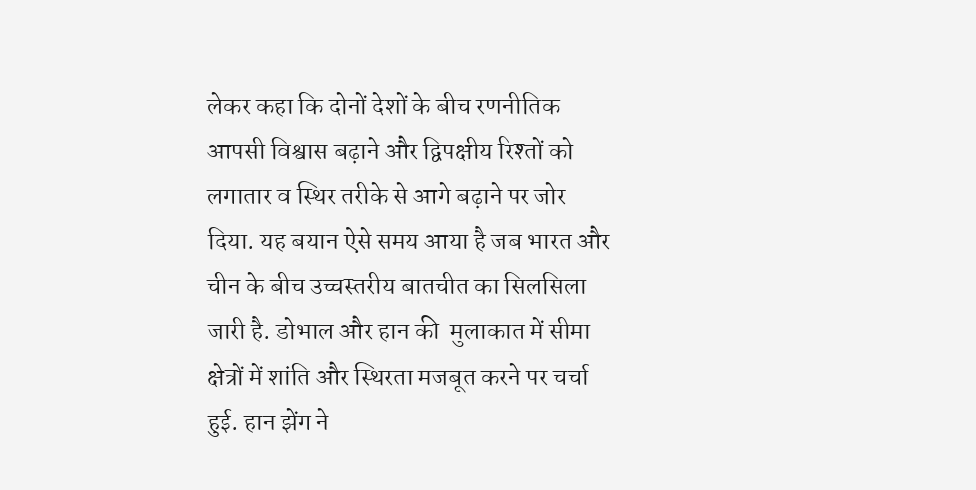लेकर कहा कि दोनों देशों के बीच रणनीतिक आपसी विश्वास बढ़ाने और द्विपक्षीय रिश्तों को लगातार व स्थिर तरीके से आगे बढ़ाने पर जोर दिया. यह बयान ऐसे समय आया है जब भारत और चीन के बीच उच्चस्तरीय बातचीत का सिलसिला जारी है. डोभाल और हान की  मुलाकात में सीमा क्षेत्रों में शांति और स्थिरता मजबूत करने पर चर्चा हुई. हान झेंग ने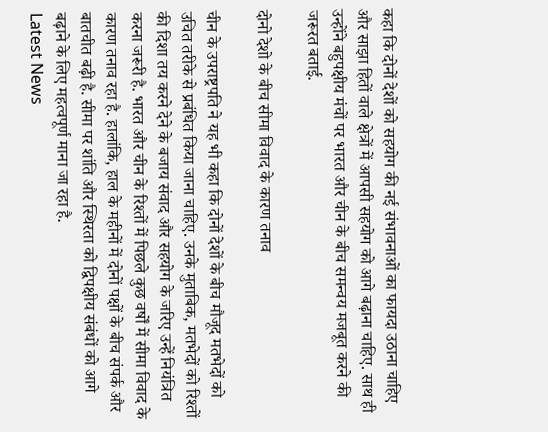कहा कि दोनों देशों को सहयोग की नई संभावनाओं का फायदा उठाना चाहिए और साझा हितों वाले क्षेत्रों में आपसी सहयोग को आगे बढ़ाना चाहिए. साथ ही उन्होंने बहुपक्षीय मंचों पर भारत और चीन के बीच समन्वय मजबूत करने की जरूरत बताई.

दोनो देशो के बीच सीमा विवाद के कारण तनाव

चीन के उपराष्ट्रपति ने यह भी कहा कि दोनों देशों के बीच मौजूद मतभेदों को उचित तरीके से प्रबंधित किया जाना चाहिए. उनके मुताबिक, मतभेदों को रिश्तों की दिशा तय करने देने के बजाय संवाद और सहयोग के जरिए उन्हें नियंत्रित करना जरूरी है. भारत और चीन के रिश्तों में पिछले कुछ वर्षों में सीमा विवाद के कारण तनाव रहा है. हालांकि, हाल के महीनों में दोनों पक्षों के बीच संपर्क और बातचीत बढ़ी है. सीमा पर शांति और स्थिरता को द्विपक्षीय संबंधों को आगे बढ़ाने के लिए महत्वपूर्ण माना जा रहा है.
Latest News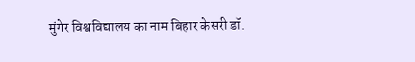मुंगेर विश्वविद्यालय का नाम बिहार केसरी डॉ.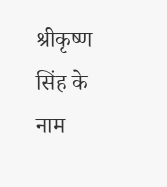श्रीकृष्ण सिंह के नाम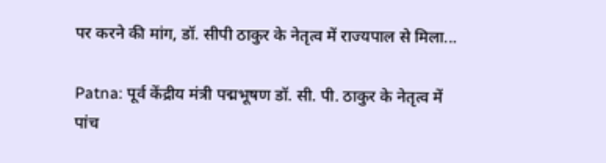पर करने की मांग, डॉ. सीपी ठाकुर के नेतृत्व में राज्यपाल से मिला...

Patna: पूर्व केंद्रीय मंत्री पद्मभूषण डॉ. सी. पी. ठाकुर के नेतृत्व में पांच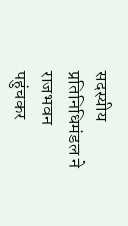सदस्यीय प्रतिनिधिमंडल ने राजभवन पहुंचकर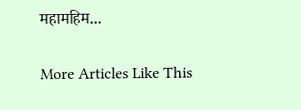महामहिम...

More Articles Like This